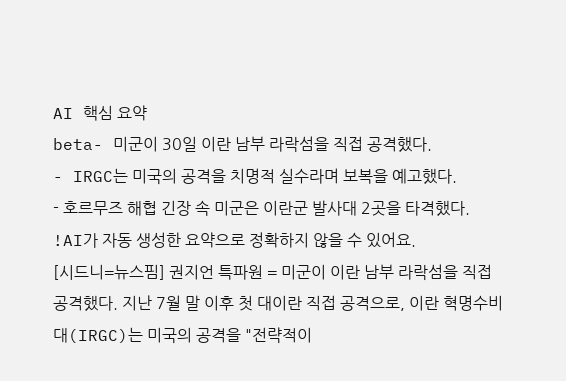AI 핵심 요약
beta- 미군이 30일 이란 남부 라락섬을 직접 공격했다.
- IRGC는 미국의 공격을 치명적 실수라며 보복을 예고했다.
- 호르무즈 해협 긴장 속 미군은 이란군 발사대 2곳을 타격했다.
!AI가 자동 생성한 요약으로 정확하지 않을 수 있어요.
[시드니=뉴스핌] 권지언 특파원 = 미군이 이란 남부 라락섬을 직접 공격했다. 지난 7월 말 이후 첫 대이란 직접 공격으로, 이란 혁명수비대(IRGC)는 미국의 공격을 "전략적이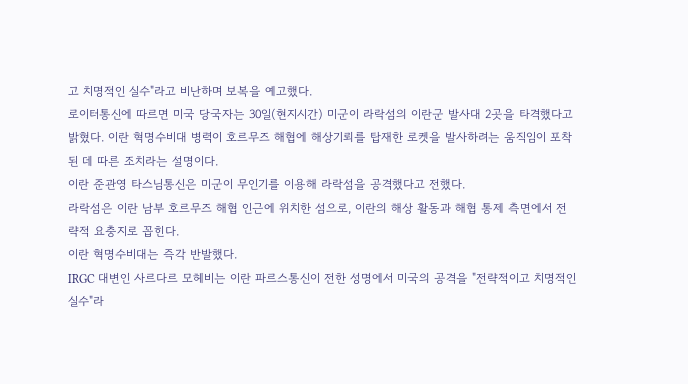고 치명적인 실수"라고 비난하며 보복을 예고했다.
로이터통신에 따르면 미국 당국자는 30일(현지시간) 미군이 라락섬의 이란군 발사대 2곳을 타격했다고 밝혔다. 이란 혁명수비대 병력이 호르무즈 해협에 해상기뢰를 탑재한 로켓을 발사하려는 움직임이 포착된 데 따른 조치라는 설명이다.
이란 준관영 타스님통신은 미군이 무인기를 이용해 라락섬을 공격했다고 전했다.
라락섬은 이란 남부 호르무즈 해협 인근에 위치한 섬으로, 이란의 해상 활동과 해협 통제 측면에서 전략적 요충지로 꼽힌다.
이란 혁명수비대는 즉각 반발했다.
IRGC 대변인 사르다르 모헤비는 이란 파르스통신이 전한 성명에서 미국의 공격을 "전략적이고 치명적인 실수"라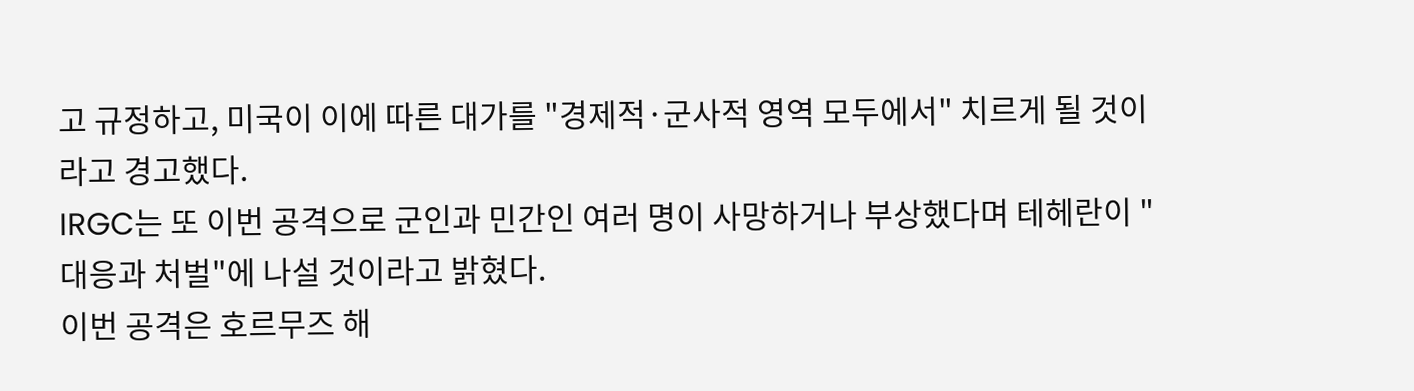고 규정하고, 미국이 이에 따른 대가를 "경제적·군사적 영역 모두에서" 치르게 될 것이라고 경고했다.
IRGC는 또 이번 공격으로 군인과 민간인 여러 명이 사망하거나 부상했다며 테헤란이 "대응과 처벌"에 나설 것이라고 밝혔다.
이번 공격은 호르무즈 해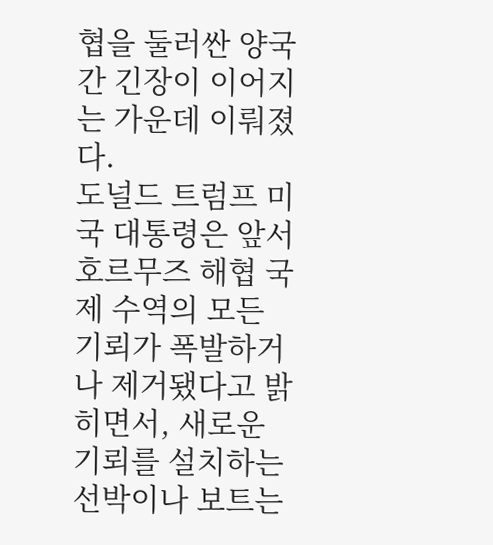협을 둘러싼 양국 간 긴장이 이어지는 가운데 이뤄졌다.
도널드 트럼프 미국 대통령은 앞서 호르무즈 해협 국제 수역의 모든 기뢰가 폭발하거나 제거됐다고 밝히면서, 새로운 기뢰를 설치하는 선박이나 보트는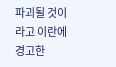파괴될 것이라고 이란에 경고한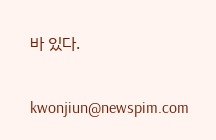바 있다.

kwonjiun@newspim.com